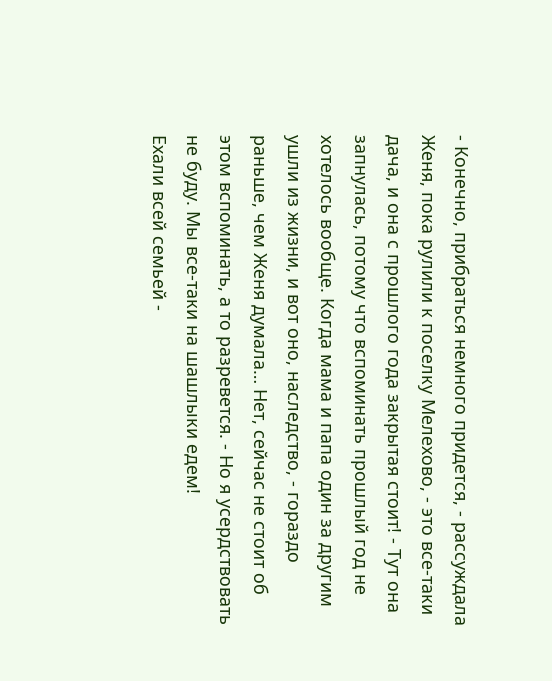- Конечно, прибраться немного придется, - рассуждала Женя, пока рулили к поселку Мелехово, - это все-таки дача, и она с прошлого года закрытая стоит! - Тут она запнулась, потому что вспоминать прошлый год не хотелось вообще. Когда мама и папа один за другим ушли из жизни, и вот оно, наследство, - гораздо раньше, чем Женя думала… Нет, сейчас не стоит об этом вспоминать, а то разревется. - Но я усердствовать не буду. Мы все-таки на шашлыки едем!
Ехали всей семьей -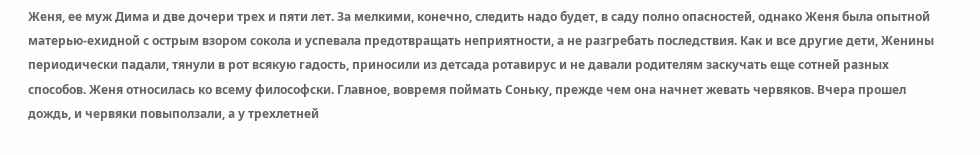Женя, ее муж Дима и две дочери трех и пяти лет. За мелкими, конечно, следить надо будет, в саду полно опасностей, однако Женя была опытной матерью-ехидной с острым взором сокола и успевала предотвращать неприятности, а не разгребать последствия. Как и все другие дети, Женины периодически падали, тянули в рот всякую гадость, приносили из детсада ротавирус и не давали родителям заскучать еще сотней разных способов. Женя относилась ко всему философски. Главное, вовремя поймать Соньку, прежде чем она начнет жевать червяков. Вчера прошел дождь, и червяки повыползали, а у трехлетней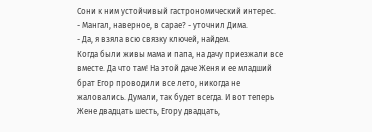Сони к ним устойчивый гастрономический интерес.
- Мангал, наверное, в сарае? - уточнил Дима.
- Да, я взяла всю связку ключей, найдем.
Когда были живы мама и папа, на дачу приезжали все вместе. Да что там! На этой даче Женя и ее младший брат Егор проводили все лето, никогда не жаловались. Думали, так будет всегда. И вот теперь Жене двадцать шесть, Егору двадцать,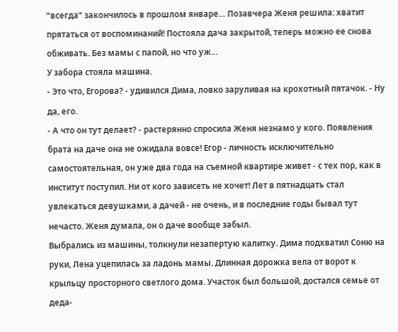“всегда” закончилось в прошлом январе… Позавчера Женя решила: хватит прятаться от воспоминаний! Постояла дача закрытой, теперь можно ее снова обживать. Без мамы с папой, но что уж…
У забора стояла машина.
- Это что, Егорова? - удивился Дима, ловко заруливая на крохотный пятачок. - Ну да, его.
- А что он тут делает? - растерянно спросила Женя незнамо у кого. Появления брата на даче она не ожидала вовсе! Егор - личность исключительно самостоятельная, он уже два года на съемной квартире живет - с тех пор, как в институт поступил. Ни от кого зависеть не хочет! Лет в пятнадцать стал увлекаться девушками, а дачей - не очень, и в последние годы бывал тут нечасто. Женя думала, он о даче вообще забыл.
Выбрались из машины, толкнули незапертую калитку. Дима подхватил Соню на руки, Лена уцепилась за ладонь мамы. Длинная дорожка вела от ворот к крыльцу просторного светлого дома. Участок был большой, достался семье от деда-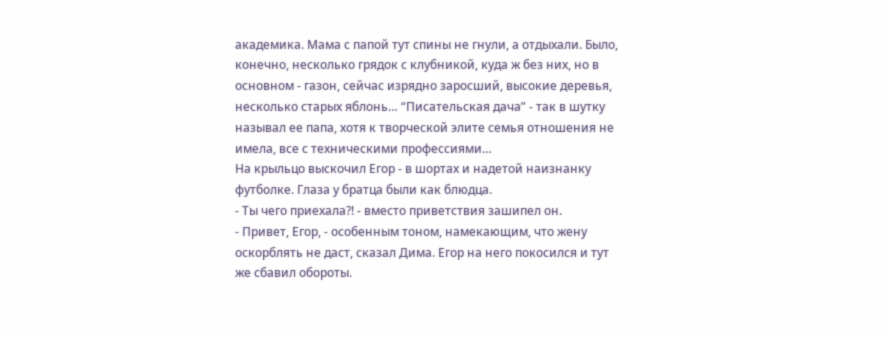академика. Мама с папой тут спины не гнули, а отдыхали. Было, конечно, несколько грядок с клубникой, куда ж без них, но в основном - газон, сейчас изрядно заросший, высокие деревья, несколько старых яблонь… “Писательская дача” - так в шутку называл ее папа, хотя к творческой элите семья отношения не имела, все с техническими профессиями…
На крыльцо выскочил Егор - в шортах и надетой наизнанку футболке. Глаза у братца были как блюдца.
- Ты чего приехала?! - вместо приветствия зашипел он.
- Привет, Егор, - особенным тоном, намекающим, что жену оскорблять не даст, сказал Дима. Егор на него покосился и тут же сбавил обороты.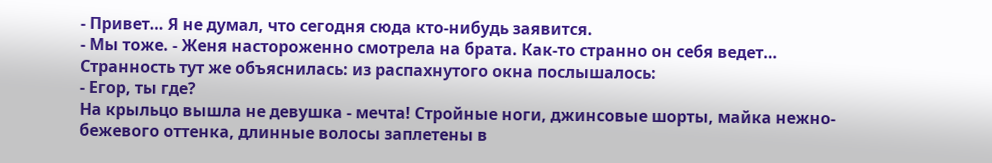- Привет… Я не думал, что сегодня сюда кто-нибудь заявится.
- Мы тоже. - Женя настороженно смотрела на брата. Как-то странно он себя ведет… Странность тут же объяснилась: из распахнутого окна послышалось:
- Егор, ты где?
На крыльцо вышла не девушка - мечта! Стройные ноги, джинсовые шорты, майка нежно-бежевого оттенка, длинные волосы заплетены в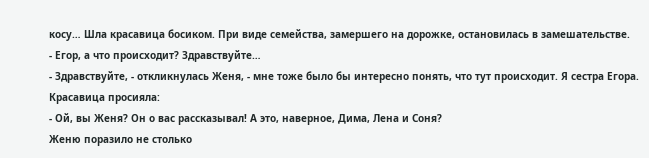косу… Шла красавица босиком. При виде семейства, замершего на дорожке, остановилась в замешательстве.
- Егор, а что происходит? Здравствуйте…
- Здравствуйте, - откликнулась Женя, - мне тоже было бы интересно понять, что тут происходит. Я сестра Егора.
Красавица просияла:
- Ой, вы Женя? Он о вас рассказывал! А это, наверное, Дима, Лена и Соня?
Женю поразило не столько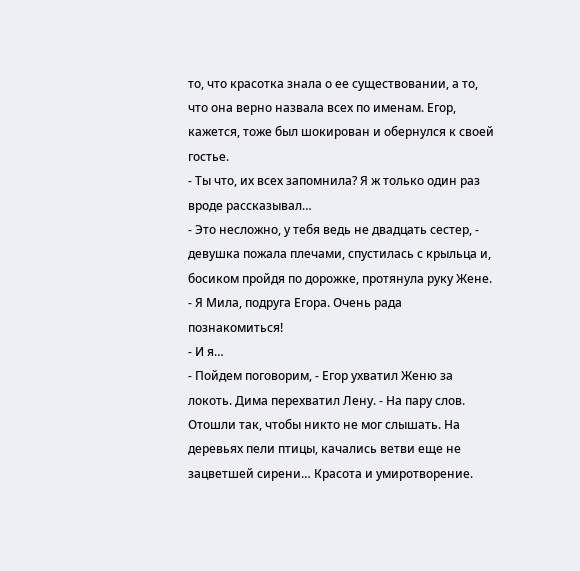то, что красотка знала о ее существовании, а то, что она верно назвала всех по именам. Егор, кажется, тоже был шокирован и обернулся к своей гостье.
- Ты что, их всех запомнила? Я ж только один раз вроде рассказывал…
- Это несложно, у тебя ведь не двадцать сестер, - девушка пожала плечами, спустилась с крыльца и, босиком пройдя по дорожке, протянула руку Жене. - Я Мила, подруга Егора. Очень рада познакомиться!
- И я…
- Пойдем поговорим, - Егор ухватил Женю за локоть. Дима перехватил Лену. - На пару слов.
Отошли так, чтобы никто не мог слышать. На деревьях пели птицы, качались ветви еще не зацветшей сирени… Красота и умиротворение.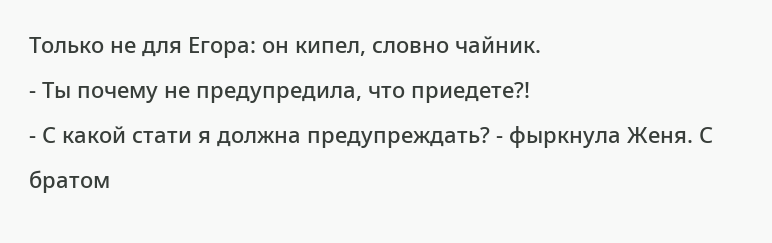Только не для Егора: он кипел, словно чайник.
- Ты почему не предупредила, что приедете?!
- С какой стати я должна предупреждать? - фыркнула Женя. С братом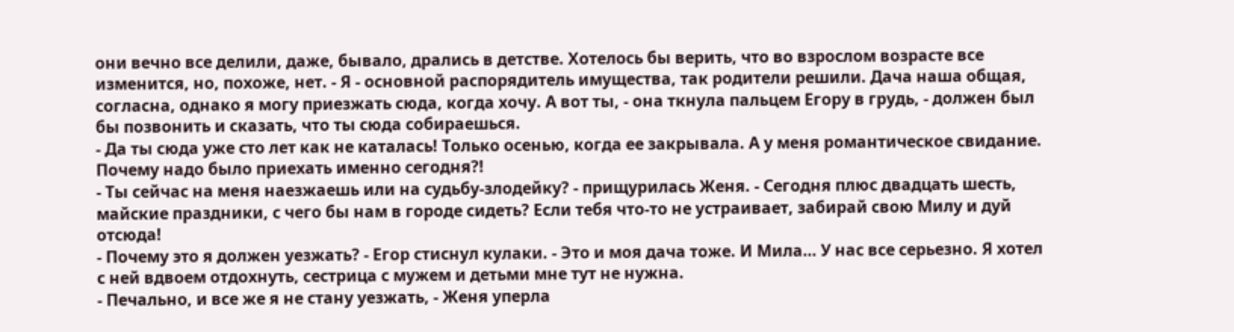они вечно все делили, даже, бывало, дрались в детстве. Хотелось бы верить, что во взрослом возрасте все изменится, но, похоже, нет. - Я - основной распорядитель имущества, так родители решили. Дача наша общая, согласна, однако я могу приезжать сюда, когда хочу. А вот ты, - она ткнула пальцем Егору в грудь, - должен был бы позвонить и сказать, что ты сюда собираешься.
- Да ты сюда уже сто лет как не каталась! Только осенью, когда ее закрывала. А у меня романтическое свидание. Почему надо было приехать именно сегодня?!
- Ты сейчас на меня наезжаешь или на судьбу-злодейку? - прищурилась Женя. - Сегодня плюс двадцать шесть, майские праздники, с чего бы нам в городе сидеть? Если тебя что-то не устраивает, забирай свою Милу и дуй отсюда!
- Почему это я должен уезжать? - Егор стиснул кулаки. - Это и моя дача тоже. И Мила… У нас все серьезно. Я хотел с ней вдвоем отдохнуть, сестрица с мужем и детьми мне тут не нужна.
- Печально, и все же я не стану уезжать, - Женя уперла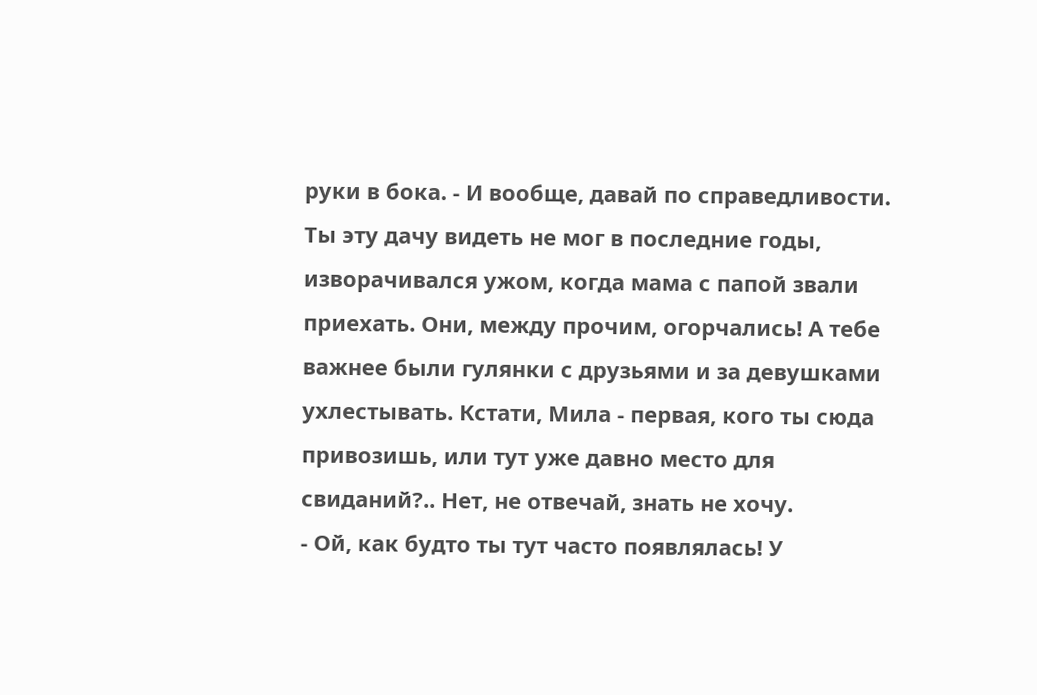руки в бока. - И вообще, давай по справедливости. Ты эту дачу видеть не мог в последние годы, изворачивался ужом, когда мама с папой звали приехать. Они, между прочим, огорчались! А тебе важнее были гулянки с друзьями и за девушками ухлестывать. Кстати, Мила - первая, кого ты сюда привозишь, или тут уже давно место для свиданий?.. Нет, не отвечай, знать не хочу.
- Ой, как будто ты тут часто появлялась! У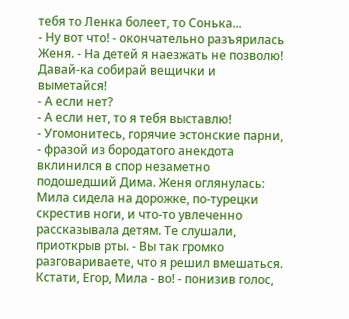тебя то Ленка болеет, то Сонька...
- Ну вот что! - окончательно разъярилась Женя. - На детей я наезжать не позволю! Давай-ка собирай вещички и выметайся!
- А если нет?
- А если нет, то я тебя выставлю!
- Угомонитесь, горячие эстонские парни, - фразой из бородатого анекдота вклинился в спор незаметно подошедший Дима. Женя оглянулась: Мила сидела на дорожке, по-турецки скрестив ноги, и что-то увлеченно рассказывала детям. Те слушали, приоткрыв рты. - Вы так громко разговариваете, что я решил вмешаться. Кстати, Егор, Мила - во! - понизив голос,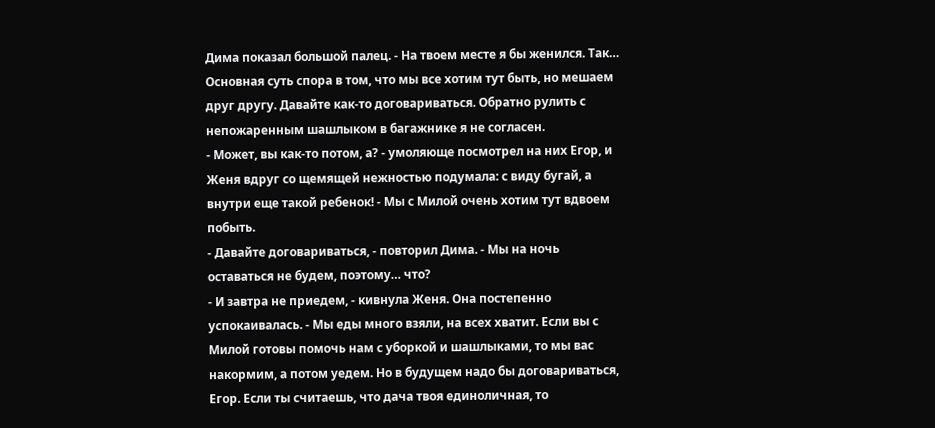Дима показал большой палец. - На твоем месте я бы женился. Так… Основная суть спора в том, что мы все хотим тут быть, но мешаем друг другу. Давайте как-то договариваться. Обратно рулить с непожаренным шашлыком в багажнике я не согласен.
- Может, вы как-то потом, а? - умоляюще посмотрел на них Егор, и Женя вдруг со щемящей нежностью подумала: с виду бугай, а внутри еще такой ребенок! - Мы с Милой очень хотим тут вдвоем побыть.
- Давайте договариваться, - повторил Дима. - Мы на ночь оставаться не будем, поэтому… что?
- И завтра не приедем, - кивнула Женя. Она постепенно успокаивалась. - Мы еды много взяли, на всех хватит. Если вы с Милой готовы помочь нам с уборкой и шашлыками, то мы вас накормим, а потом уедем. Но в будущем надо бы договариваться, Егор. Если ты считаешь, что дача твоя единоличная, то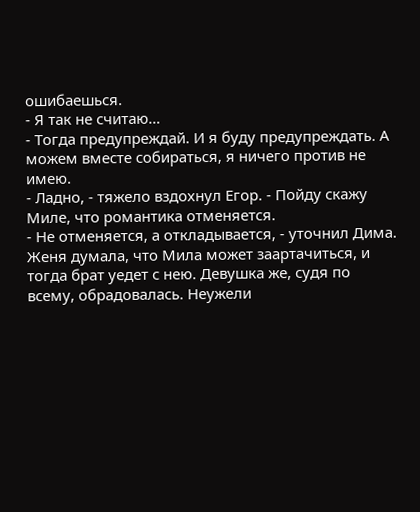ошибаешься.
- Я так не считаю…
- Тогда предупреждай. И я буду предупреждать. А можем вместе собираться, я ничего против не имею.
- Ладно, - тяжело вздохнул Егор. - Пойду скажу Миле, что романтика отменяется.
- Не отменяется, а откладывается, - уточнил Дима.
Женя думала, что Мила может заартачиться, и тогда брат уедет с нею. Девушка же, судя по всему, обрадовалась. Неужели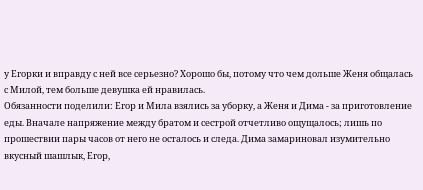у Егорки и вправду с ней все серьезно? Хорошо бы, потому что чем дольше Женя общалась с Милой, тем больше девушка ей нравилась.
Обязанности поделили: Егор и Мила взялись за уборку, а Женя и Дима - за приготовление еды. Вначале напряжение между братом и сестрой отчетливо ощущалось; лишь по прошествии пары часов от него не осталось и следа. Дима замариновал изумительно вкусный шашлык, Егор,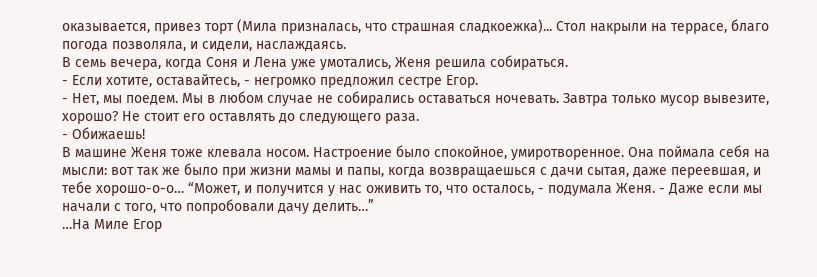оказывается, привез торт (Мила призналась, что страшная сладкоежка)... Стол накрыли на террасе, благо погода позволяла, и сидели, наслаждаясь.
В семь вечера, когда Соня и Лена уже умотались, Женя решила собираться.
- Если хотите, оставайтесь, - негромко предложил сестре Егор.
- Нет, мы поедем. Мы в любом случае не собирались оставаться ночевать. Завтра только мусор вывезите, хорошо? Не стоит его оставлять до следующего раза.
- Обижаешь!
В машине Женя тоже клевала носом. Настроение было спокойное, умиротворенное. Она поймала себя на мысли: вот так же было при жизни мамы и папы, когда возвращаешься с дачи сытая, даже переевшая, и тебе хорошо-о-о… “Может, и получится у нас оживить то, что осталось, - подумала Женя. - Даже если мы начали с того, что попробовали дачу делить…”
…На Миле Егор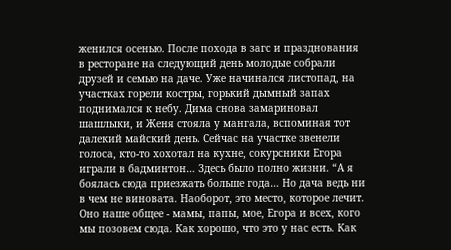женился осенью. После похода в загс и празднования в ресторане на следующий день молодые собрали друзей и семью на даче. Уже начинался листопад, на участках горели костры, горький дымный запах поднимался к небу. Дима снова замариновал шашлыки, и Женя стояла у мангала, вспоминая тот далекий майский день. Сейчас на участке звенели голоса, кто-то хохотал на кухне, сокурсники Егора играли в бадминтон… Здесь было полно жизни. “А я боялась сюда приезжать больше года… Но дача ведь ни в чем не виновата. Наоборот, это место, которое лечит. Оно наше общее - мамы, папы, мое, Егора и всех, кого мы позовем сюда. Как хорошо, что это у нас есть. Как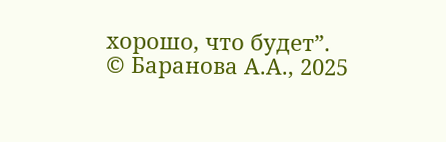хорошо, что будет”.
© Баранова А.А., 2025